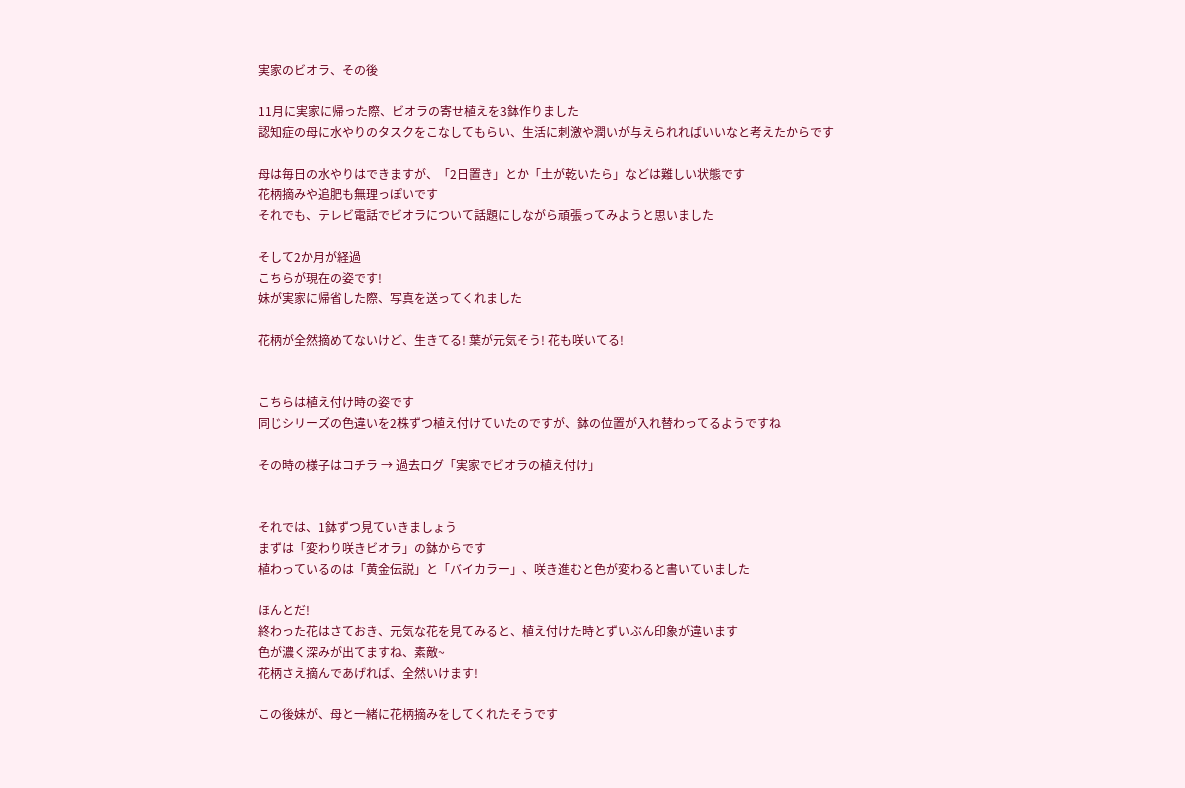実家のビオラ、その後

11月に実家に帰った際、ビオラの寄せ植えを3鉢作りました
認知症の母に水やりのタスクをこなしてもらい、生活に刺激や潤いが与えられればいいなと考えたからです

母は毎日の水やりはできますが、「2日置き」とか「土が乾いたら」などは難しい状態です
花柄摘みや追肥も無理っぽいです
それでも、テレビ電話でビオラについて話題にしながら頑張ってみようと思いました

そして2か月が経過
こちらが現在の姿です!
妹が実家に帰省した際、写真を送ってくれました

花柄が全然摘めてないけど、生きてる! 葉が元気そう! 花も咲いてる!


こちらは植え付け時の姿です
同じシリーズの色違いを2株ずつ植え付けていたのですが、鉢の位置が入れ替わってるようですね

その時の様子はコチラ → 過去ログ「実家でビオラの植え付け」


それでは、1鉢ずつ見ていきましょう
まずは「変わり咲きビオラ」の鉢からです
植わっているのは「黄金伝説」と「バイカラー」、咲き進むと色が変わると書いていました

ほんとだ!
終わった花はさておき、元気な花を見てみると、植え付けた時とずいぶん印象が違います
色が濃く深みが出てますね、素敵~
花柄さえ摘んであげれば、全然いけます!

この後妹が、母と一緒に花柄摘みをしてくれたそうです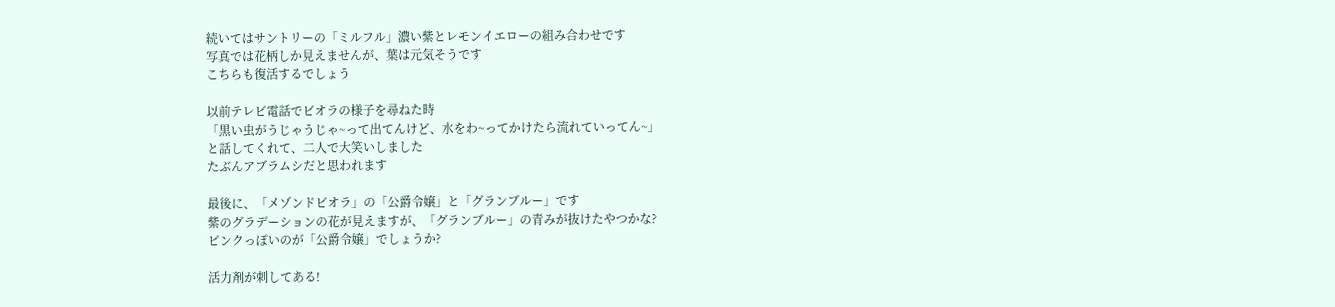続いてはサントリーの「ミルフル」濃い紫とレモンイエローの組み合わせです
写真では花柄しか見えませんが、葉は元気そうです
こちらも復活するでしょう

以前テレビ電話でビオラの様子を尋ねた時
「黒い虫がうじゃうじゃ~って出てんけど、水をわ~ってかけたら流れていってん~」
と話してくれて、二人で大笑いしました
たぶんアブラムシだと思われます

最後に、「メゾンドビオラ」の「公爵令嬢」と「グランブルー」です
紫のグラデーションの花が見えますが、「グランブルー」の青みが抜けたやつかな?
ピンクっぽいのが「公爵令嬢」でしょうか?

活力剤が刺してある!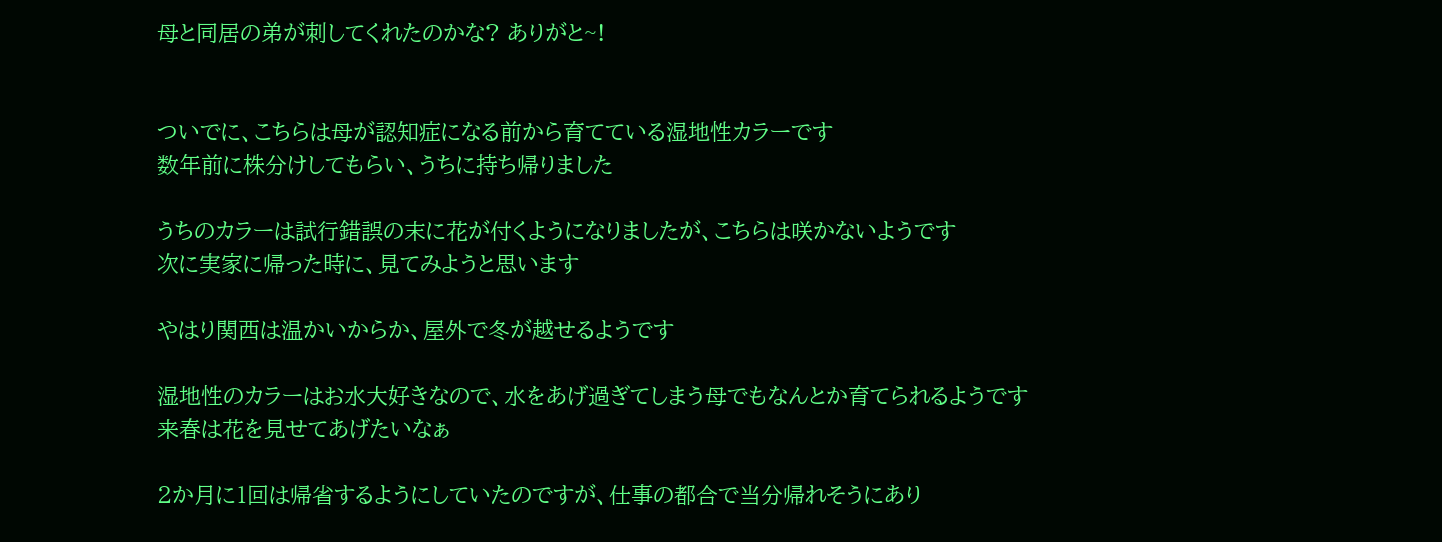母と同居の弟が刺してくれたのかな? ありがと~!


ついでに、こちらは母が認知症になる前から育てている湿地性カラーです
数年前に株分けしてもらい、うちに持ち帰りました

うちのカラーは試行錯誤の末に花が付くようになりましたが、こちらは咲かないようです
次に実家に帰った時に、見てみようと思います

やはり関西は温かいからか、屋外で冬が越せるようです

湿地性のカラーはお水大好きなので、水をあげ過ぎてしまう母でもなんとか育てられるようです
来春は花を見せてあげたいなぁ

2か月に1回は帰省するようにしていたのですが、仕事の都合で当分帰れそうにあり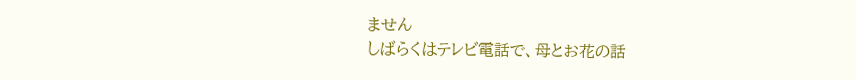ません
しばらくはテレビ電話で、母とお花の話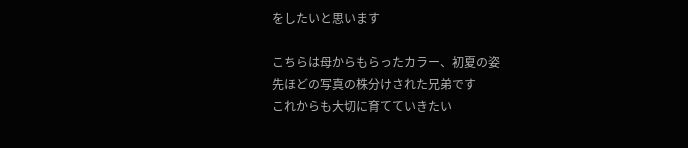をしたいと思います

こちらは母からもらったカラー、初夏の姿
先ほどの写真の株分けされた兄弟です
これからも大切に育てていきたい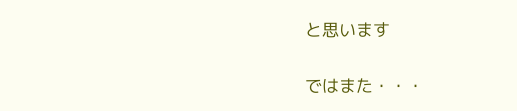と思います


ではまた・・・